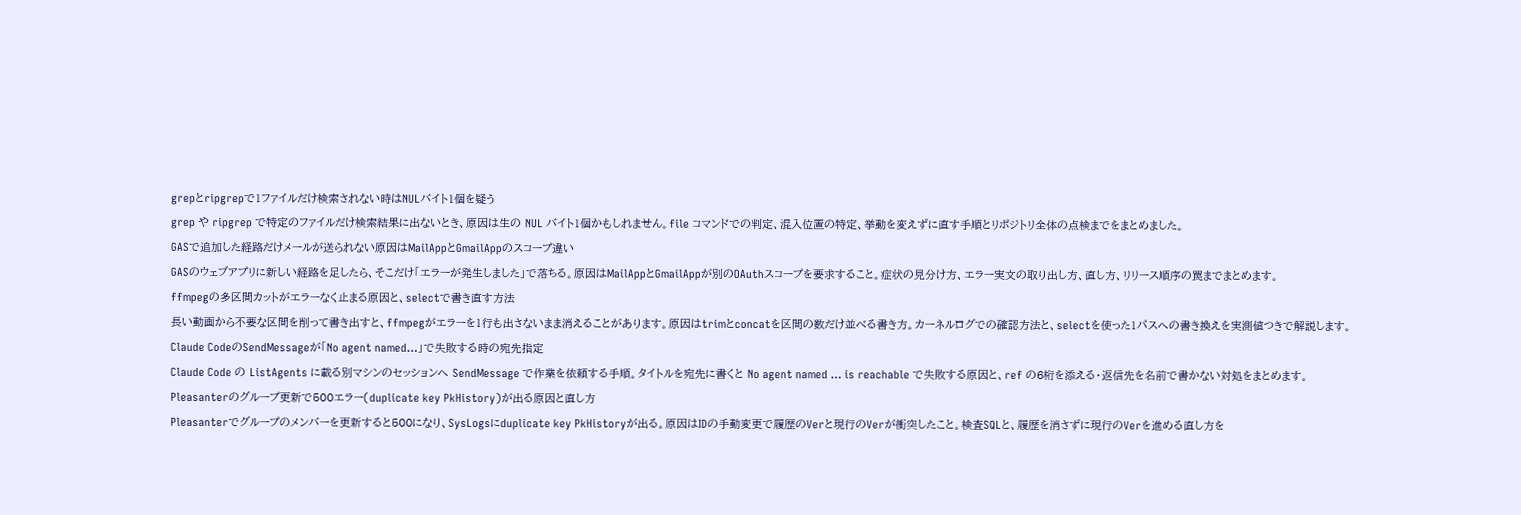grepとripgrepで1ファイルだけ検索されない時はNULバイト1個を疑う
grep や ripgrep で特定のファイルだけ検索結果に出ないとき、原因は生の NUL バイト1個かもしれません。file コマンドでの判定、混入位置の特定、挙動を変えずに直す手順とリポジトリ全体の点検までをまとめました。
GASで追加した経路だけメールが送られない原因はMailAppとGmailAppのスコープ違い
GASのウェブアプリに新しい経路を足したら、そこだけ「エラーが発生しました」で落ちる。原因はMailAppとGmailAppが別のOAuthスコープを要求すること。症状の見分け方、エラー実文の取り出し方、直し方、リリース順序の罠までまとめます。
ffmpegの多区間カットがエラーなく止まる原因と、selectで書き直す方法
長い動画から不要な区間を削って書き出すと、ffmpegがエラーを1行も出さないまま消えることがあります。原因はtrimとconcatを区間の数だけ並べる書き方。カーネルログでの確認方法と、selectを使った1パスへの書き換えを実測値つきで解説します。
Claude CodeのSendMessageが「No agent named…」で失敗する時の宛先指定
Claude Code の ListAgents に載る別マシンのセッションへ SendMessage で作業を依頼する手順。タイトルを宛先に書くと No agent named … is reachable で失敗する原因と、ref の6桁を添える・返信先を名前で書かない対処をまとめます。
Pleasanterのグループ更新で500エラー(duplicate key PkHistory)が出る原因と直し方
Pleasanterでグループのメンバーを更新すると500になり、SysLogsにduplicate key PkHistoryが出る。原因はIDの手動変更で履歴のVerと現行のVerが衝突したこと。検査SQLと、履歴を消さずに現行のVerを進める直し方を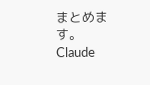まとめます。
Claude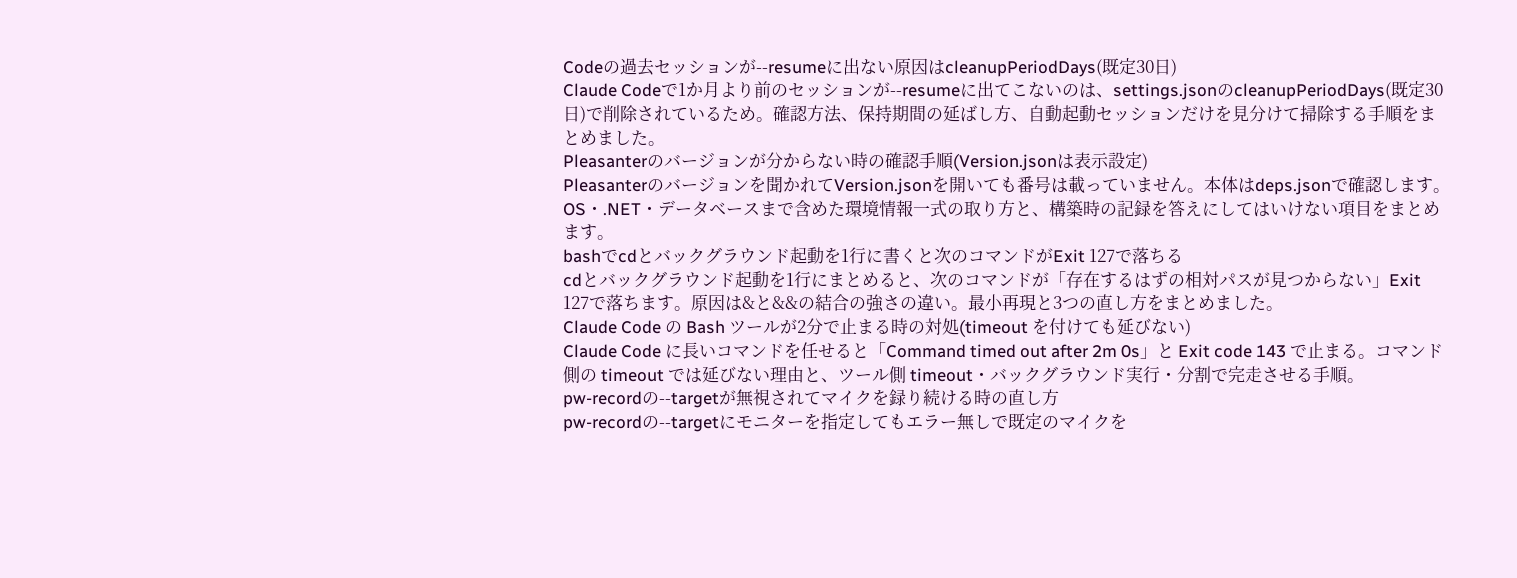Codeの過去セッションが--resumeに出ない原因はcleanupPeriodDays(既定30日)
Claude Codeで1か月より前のセッションが--resumeに出てこないのは、settings.jsonのcleanupPeriodDays(既定30日)で削除されているため。確認方法、保持期間の延ばし方、自動起動セッションだけを見分けて掃除する手順をまとめました。
Pleasanterのバージョンが分からない時の確認手順(Version.jsonは表示設定)
Pleasanterのバージョンを聞かれてVersion.jsonを開いても番号は載っていません。本体はdeps.jsonで確認します。OS・.NET・データベースまで含めた環境情報一式の取り方と、構築時の記録を答えにしてはいけない項目をまとめます。
bashでcdとバックグラウンド起動を1行に書くと次のコマンドがExit 127で落ちる
cdとバックグラウンド起動を1行にまとめると、次のコマンドが「存在するはずの相対パスが見つからない」Exit 127で落ちます。原因は&と&&の結合の強さの違い。最小再現と3つの直し方をまとめました。
Claude Code の Bash ツールが2分で止まる時の対処(timeout を付けても延びない)
Claude Code に長いコマンドを任せると「Command timed out after 2m 0s」と Exit code 143 で止まる。コマンド側の timeout では延びない理由と、ツール側 timeout・バックグラウンド実行・分割で完走させる手順。
pw-recordの--targetが無視されてマイクを録り続ける時の直し方
pw-recordの--targetにモニターを指定してもエラー無しで既定のマイクを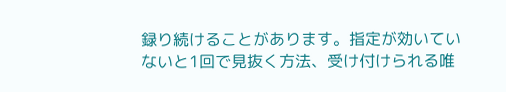録り続けることがあります。指定が効いていないと1回で見抜く方法、受け付けられる唯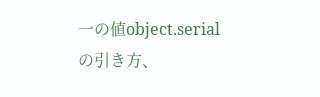一の値object.serialの引き方、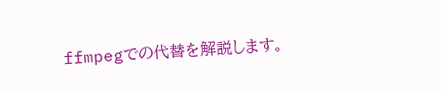ffmpegでの代替を解説します。